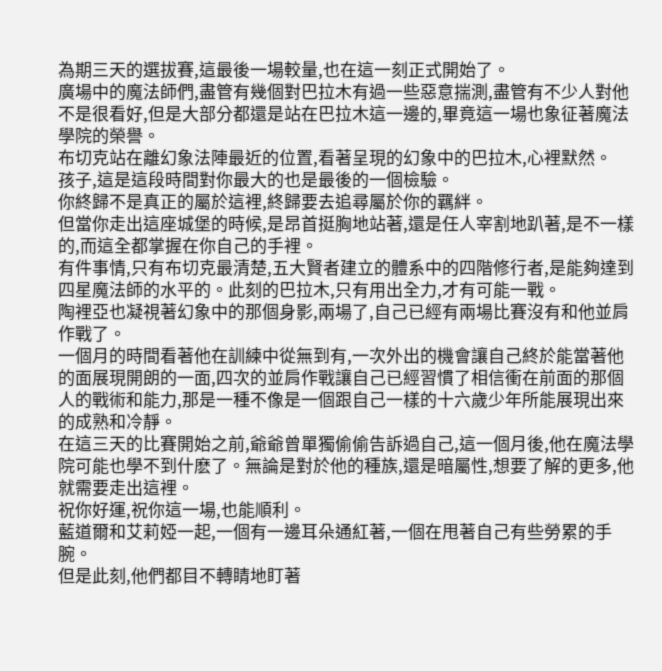為期三天的選拔賽,這最後一場較量,也在這一刻正式開始了。
廣場中的魔法師們,盡管有幾個對巴拉木有過一些惡意揣測,盡管有不少人對他不是很看好,但是大部分都還是站在巴拉木這一邊的,畢竟這一場也象征著魔法學院的榮譽。
布切克站在離幻象法陣最近的位置,看著呈現的幻象中的巴拉木,心裡默然。
孩子,這是這段時間對你最大的也是最後的一個檢驗。
你終歸不是真正的屬於這裡,終歸要去追尋屬於你的羈絆。
但當你走出這座城堡的時候,是昂首挺胸地站著,還是任人宰割地趴著,是不一樣的,而這全都掌握在你自己的手裡。
有件事情,只有布切克最清楚,五大賢者建立的體系中的四階修行者,是能夠達到四星魔法師的水平的。此刻的巴拉木,只有用出全力,才有可能一戰。
陶裡亞也凝視著幻象中的那個身影,兩場了,自己已經有兩場比賽沒有和他並肩作戰了。
一個月的時間看著他在訓練中從無到有,一次外出的機會讓自己終於能當著他的面展現開朗的一面,四次的並肩作戰讓自己已經習慣了相信衝在前面的那個人的戰術和能力,那是一種不像是一個跟自己一樣的十六歲少年所能展現出來的成熟和冷靜。
在這三天的比賽開始之前,爺爺曾單獨偷偷告訴過自己,這一個月後,他在魔法學院可能也學不到什麽了。無論是對於他的種族,還是暗屬性,想要了解的更多,他就需要走出這裡。
祝你好運,祝你這一場,也能順利。
藍道爾和艾莉婭一起,一個有一邊耳朵通紅著,一個在甩著自己有些勞累的手腕。
但是此刻,他們都目不轉睛地盯著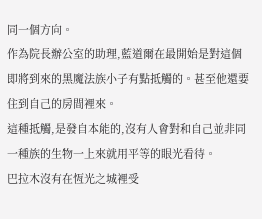同一個方向。
作為院長辦公室的助理,藍道爾在最開始是對這個即將到來的黑魔法族小子有點抵觸的。甚至他還要住到自己的房間裡來。
這種抵觸,是發自本能的,沒有人會對和自己並非同一種族的生物一上來就用平等的眼光看待。
巴拉木沒有在恆光之城裡受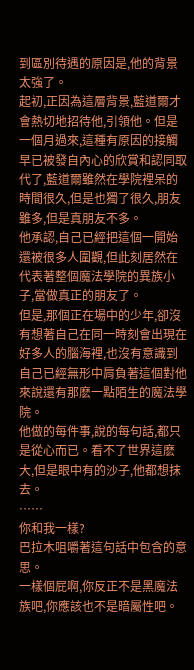到區別待遇的原因是,他的背景太強了。
起初,正因為這層背景,藍道爾才會熱切地招待他,引領他。但是一個月過來,這種有原因的接觸早已被發自內心的欣賞和認同取代了,藍道爾雖然在學院裡呆的時間很久,但是也獨了很久,朋友雖多,但是真朋友不多。
他承認,自己已經把這個一開始還被很多人圍觀,但此刻居然在代表著整個魔法學院的異族小子,當做真正的朋友了。
但是,那個正在場中的少年,卻沒有想著自己在同一時刻會出現在好多人的腦海裡,也沒有意識到自己已經無形中肩負著這個對他來說還有那麽一點陌生的魔法學院。
他做的每件事,說的每句話,都只是從心而已。看不了世界這麽大,但是眼中有的沙子,他都想抹去。
……
你和我一樣?
巴拉木咀嚼著這句話中包含的意思。
一樣個屁啊,你反正不是黑魔法族吧,你應該也不是暗屬性吧。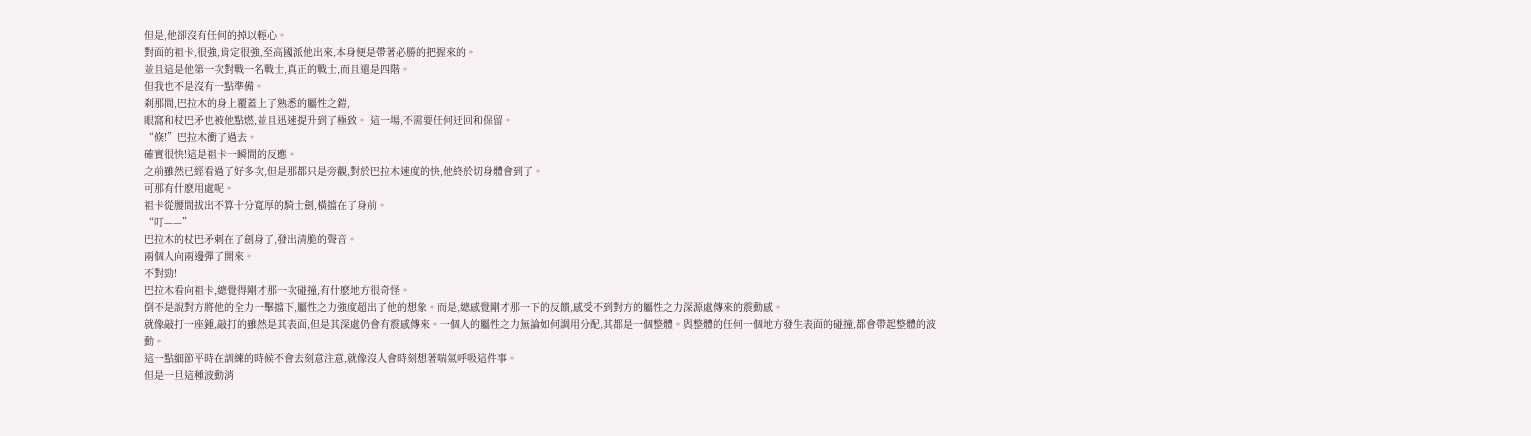但是,他卻沒有任何的掉以輕心。
對面的祖卡,很強,肯定很強,至高國派他出來,本身便是帶著必勝的把握來的。
並且這是他第一次對戰一名戰士,真正的戰士,而且還是四階。
但我也不是沒有一點準備。
刹那間,巴拉木的身上覆蓋上了熟悉的屬性之鎧,
眼窩和杖巴矛也被他點燃,並且迅速提升到了極致。 這一場,不需要任何迂回和保留。
“倏!”巴拉木衝了過去。
確實很快!這是祖卡一瞬間的反應。
之前雖然已經看過了好多次,但是那都只是旁觀,對於巴拉木速度的快,他終於切身體會到了。
可那有什麽用處呢。
祖卡從腰間拔出不算十分寬厚的騎士劍,橫擋在了身前。
“叮——”
巴拉木的杖巴矛刺在了劍身了,發出清脆的聲音。
兩個人向兩邊彈了開來。
不對勁!
巴拉木看向祖卡,總覺得剛才那一次碰撞,有什麽地方很奇怪。
倒不是說對方將他的全力一擊擋下,屬性之力強度超出了他的想象。而是,總感覺剛才那一下的反饋,感受不到對方的屬性之力深源處傳來的震動感。
就像敲打一座鍾,敲打的雖然是其表面,但是其深處仍會有震感傳來。一個人的屬性之力無論如何調用分配,其都是一個整體。與整體的任何一個地方發生表面的碰撞,都會帶起整體的波動。
這一點細節平時在訓練的時候不會去刻意注意,就像沒人會時刻想著喘氣呼吸這件事。
但是一旦這種波動消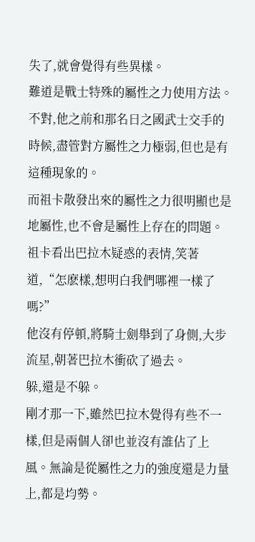失了,就會覺得有些異樣。
難道是戰士特殊的屬性之力使用方法。
不對,他之前和那名日之國武士交手的時候,盡管對方屬性之力極弱,但也是有這種現象的。
而祖卡散發出來的屬性之力很明顯也是地屬性,也不會是屬性上存在的問題。
祖卡看出巴拉木疑惑的表情,笑著道,“怎麽樣,想明白我們哪裡一樣了嗎?”
他沒有停頓,將騎士劍舉到了身側,大步流星,朝著巴拉木衝砍了過去。
躲,還是不躲。
剛才那一下,雖然巴拉木覺得有些不一樣,但是兩個人卻也並沒有誰佔了上風。無論是從屬性之力的強度還是力量上,都是均勢。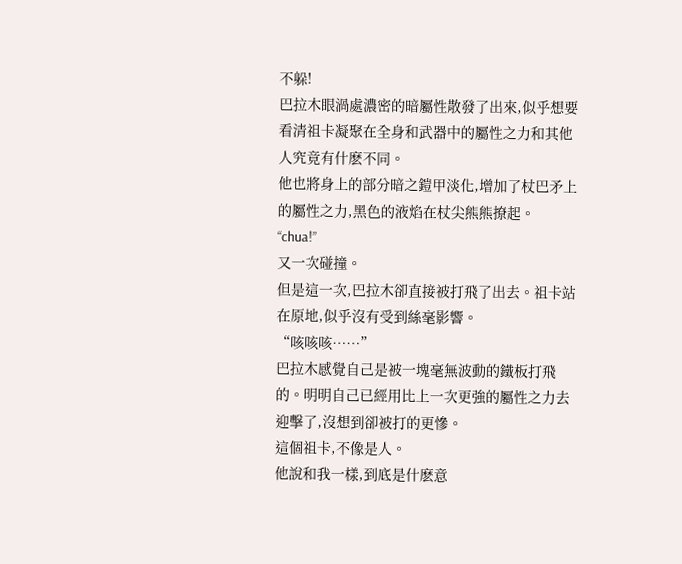不躲!
巴拉木眼渦處濃密的暗屬性散發了出來,似乎想要看清祖卡凝聚在全身和武器中的屬性之力和其他人究竟有什麽不同。
他也將身上的部分暗之鎧甲淡化,增加了杖巴矛上的屬性之力,黑色的液焰在杖尖熊熊撩起。
“chua!”
又一次碰撞。
但是這一次,巴拉木卻直接被打飛了出去。祖卡站在原地,似乎沒有受到絲毫影響。
“咳咳咳……”
巴拉木感覺自己是被一塊毫無波動的鐵板打飛的。明明自己已經用比上一次更強的屬性之力去迎擊了,沒想到卻被打的更慘。
這個祖卡,不像是人。
他說和我一樣,到底是什麽意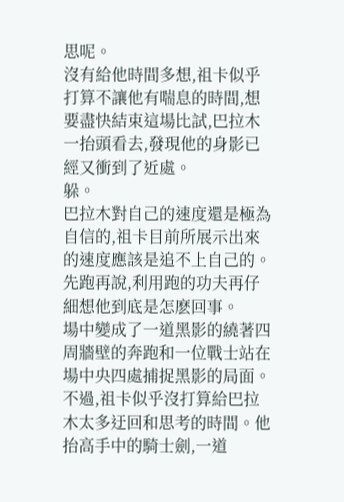思呢。
沒有給他時間多想,祖卡似乎打算不讓他有喘息的時間,想要盡快結束這場比試,巴拉木一抬頭看去,發現他的身影已經又衝到了近處。
躲。
巴拉木對自己的速度還是極為自信的,祖卡目前所展示出來的速度應該是追不上自己的。
先跑再說,利用跑的功夫再仔細想他到底是怎麽回事。
場中變成了一道黑影的繞著四周牆壁的奔跑和一位戰士站在場中央四處捕捉黑影的局面。
不過,祖卡似乎沒打算給巴拉木太多迂回和思考的時間。他抬高手中的騎士劍,一道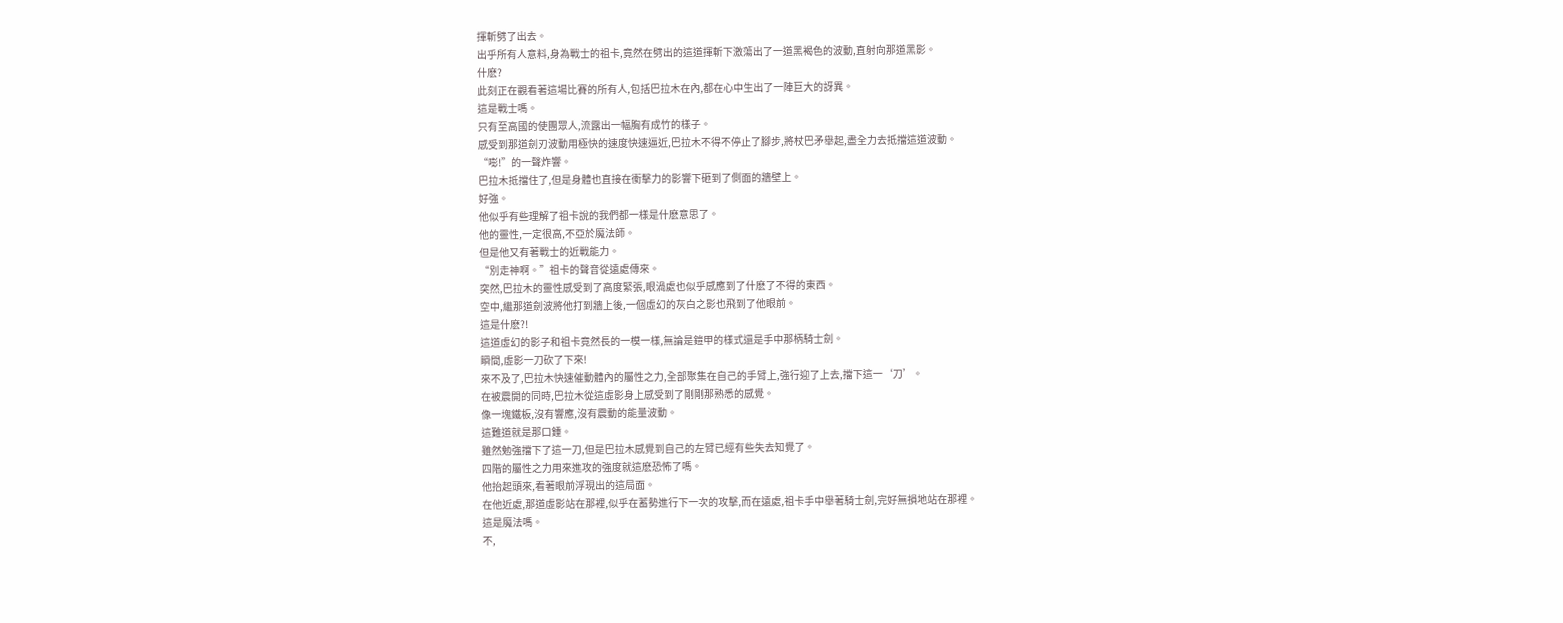揮斬劈了出去。
出乎所有人意料,身為戰士的祖卡,竟然在劈出的這道揮斬下激蕩出了一道黑褐色的波動,直射向那道黑影。
什麽?
此刻正在觀看著這場比賽的所有人,包括巴拉木在內,都在心中生出了一陣巨大的訝異。
這是戰士嗎。
只有至高國的使團眾人,流露出一幅胸有成竹的樣子。
感受到那道劍刃波動用極快的速度快速逼近,巴拉木不得不停止了腳步,將杖巴矛舉起,盡全力去抵擋這道波動。
“嘭!”的一聲炸響。
巴拉木抵擋住了,但是身體也直接在衝擊力的影響下砸到了側面的牆壁上。
好強。
他似乎有些理解了祖卡說的我們都一樣是什麽意思了。
他的靈性,一定很高,不亞於魔法師。
但是他又有著戰士的近戰能力。
“別走神啊。”祖卡的聲音從遠處傳來。
突然,巴拉木的靈性感受到了高度緊張,眼渦處也似乎感應到了什麽了不得的東西。
空中,繼那道劍波將他打到牆上後,一個虛幻的灰白之影也飛到了他眼前。
這是什麽?!
這道虛幻的影子和祖卡竟然長的一模一樣,無論是鎧甲的樣式還是手中那柄騎士劍。
瞬間,虛影一刀砍了下來!
來不及了,巴拉木快速催動體內的屬性之力,全部聚集在自己的手臂上,強行迎了上去,擋下這一‘刀’。
在被震開的同時,巴拉木從這虛影身上感受到了剛剛那熟悉的感覺。
像一塊鐵板,沒有響應,沒有震動的能量波動。
這難道就是那口鍾。
雖然勉強擋下了這一刀,但是巴拉木感覺到自己的左臂已經有些失去知覺了。
四階的屬性之力用來進攻的強度就這麽恐怖了嗎。
他抬起頭來,看著眼前浮現出的這局面。
在他近處,那道虛影站在那裡,似乎在蓄勢進行下一次的攻擊,而在遠處,祖卡手中舉著騎士劍,完好無損地站在那裡。
這是魔法嗎。
不,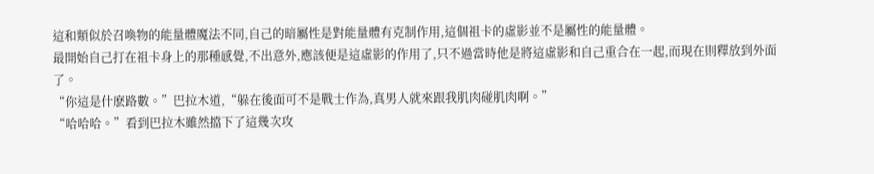這和類似於召喚物的能量體魔法不同,自己的暗屬性是對能量體有克制作用,這個祖卡的虛影並不是屬性的能量體。
最開始自己打在祖卡身上的那種感覺,不出意外,應該便是這虛影的作用了,只不過當時他是將這虛影和自己重合在一起,而現在則釋放到外面了。
“你這是什麽路數。”巴拉木道,“躲在後面可不是戰士作為,真男人就來跟我肌肉碰肌肉啊。”
“哈哈哈。”看到巴拉木雖然擋下了這幾次攻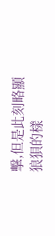擊,但是此刻略顯狼狽的樣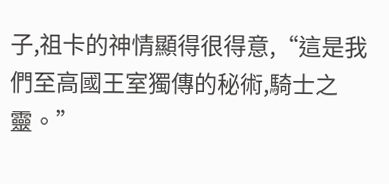子,祖卡的神情顯得很得意,“這是我們至高國王室獨傳的秘術,騎士之靈。”